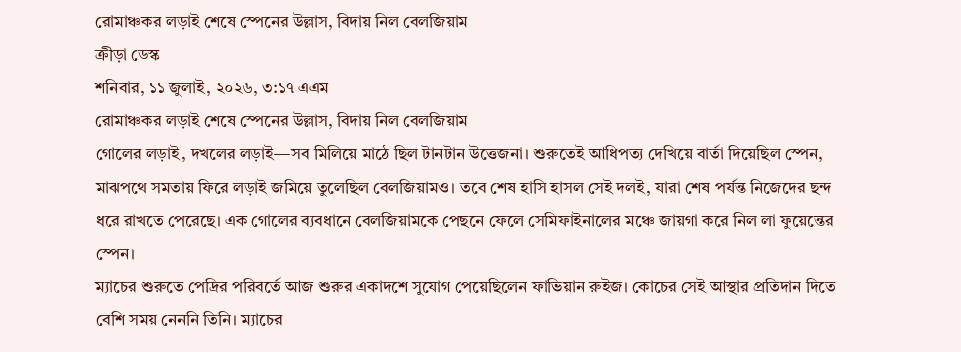রোমাঞ্চকর লড়াই শেষে স্পেনের উল্লাস, বিদায় নিল বেলজিয়াম
ক্রীড়া ডেস্ক
শনিবার, ১১ জুলাই, ২০২৬, ৩:১৭ এএম
রোমাঞ্চকর লড়াই শেষে স্পেনের উল্লাস, বিদায় নিল বেলজিয়াম
গোলের লড়াই, দখলের লড়াই—সব মিলিয়ে মাঠে ছিল টানটান উত্তেজনা। শুরুতেই আধিপত্য দেখিয়ে বার্তা দিয়েছিল স্পেন, মাঝপথে সমতায় ফিরে লড়াই জমিয়ে তুলেছিল বেলজিয়ামও। তবে শেষ হাসি হাসল সেই দলই, যারা শেষ পর্যন্ত নিজেদের ছন্দ ধরে রাখতে পেরেছে। এক গোলের ব্যবধানে বেলজিয়ামকে পেছনে ফেলে সেমিফাইনালের মঞ্চে জায়গা করে নিল লা ফুয়েন্তের স্পেন।
ম্যাচের শুরুতে পেদ্রির পরিবর্তে আজ শুরুর একাদশে সুযোগ পেয়েছিলেন ফাভিয়ান রুইজ। কোচের সেই আস্থার প্রতিদান দিতে বেশি সময় নেননি তিনি। ম্যাচের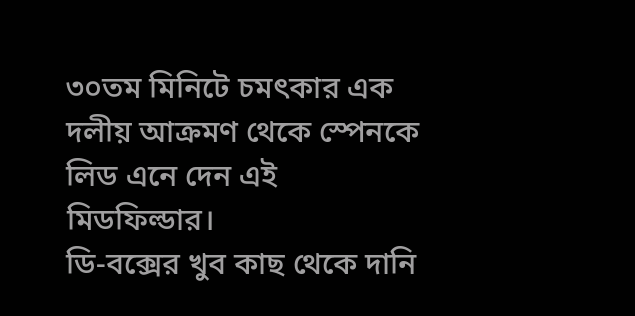৩০তম মিনিটে চমৎকার এক দলীয় আক্রমণ থেকে স্পেনকে লিড এনে দেন এই মিডফিল্ডার।
ডি-বক্সের খুব কাছ থেকে দানি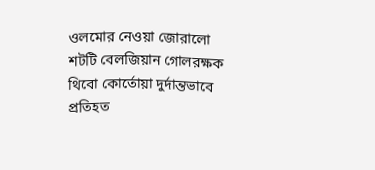ওলমোর নেওয়া জোরালো শটটি বেলজিয়ান গোলরক্ষক থিবো কোর্তোয়া দুর্দান্তভাবে প্রতিহত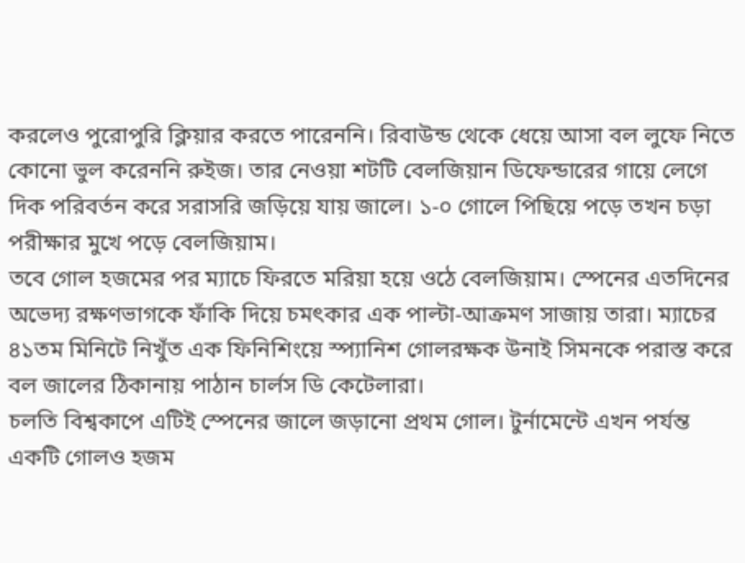করলেও পুরোপুরি ক্লিয়ার করতে পারেননি। রিবাউন্ড থেকে ধেয়ে আসা বল লুফে নিতে কোনো ভুল করেননি রুইজ। তার নেওয়া শটটি বেলজিয়ান ডিফেন্ডারের গায়ে লেগে দিক পরিবর্তন করে সরাসরি জড়িয়ে যায় জালে। ১-০ গোলে পিছিয়ে পড়ে তখন চড়া পরীক্ষার মুখে পড়ে বেলজিয়াম।
তবে গোল হজমের পর ম্যাচে ফিরতে মরিয়া হয়ে ওঠে বেলজিয়াম। স্পেনের এতদিনের অভেদ্য রক্ষণভাগকে ফাঁকি দিয়ে চমৎকার এক পাল্টা-আক্রমণ সাজায় তারা। ম্যাচের ৪১তম মিনিটে নিখুঁত এক ফিনিশিংয়ে স্প্যানিশ গোলরক্ষক উনাই সিমনকে পরাস্ত করে বল জালের ঠিকানায় পাঠান চার্লস ডি কেটেলারা।
চলতি বিশ্বকাপে এটিই স্পেনের জালে জড়ানো প্রথম গোল। টুর্নামেন্টে এখন পর্যন্ত একটি গোলও হজম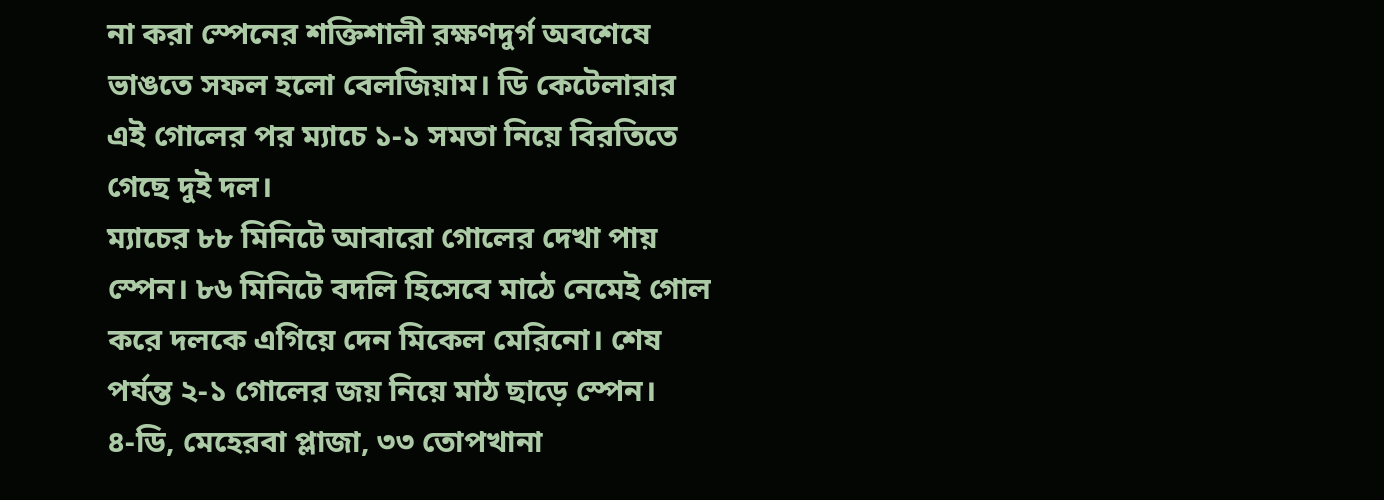না করা স্পেনের শক্তিশালী রক্ষণদুর্গ অবশেষে ভাঙতে সফল হলো বেলজিয়াম। ডি কেটেলারার এই গোলের পর ম্যাচে ১-১ সমতা নিয়ে বিরতিতে গেছে দুই দল।
ম্যাচের ৮৮ মিনিটে আবারো গোলের দেখা পায় স্পেন। ৮৬ মিনিটে বদলি হিসেবে মাঠে নেমেই গোল করে দলকে এগিয়ে দেন মিকেল মেরিনো। শেষ পর্যন্ত ২-১ গোলের জয় নিয়ে মাঠ ছাড়ে স্পেন।
৪-ডি, মেহেরবা প্লাজা, ৩৩ তোপখানা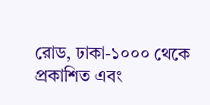রোড, ঢাকা-১০০০ থেকে প্রকাশিত এবং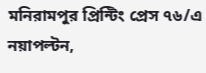মনিরামপুর প্রিন্টিং প্রেস ৭৬/এ নয়াপল্টন,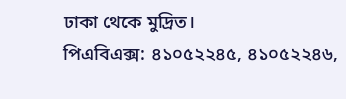ঢাকা থেকে মুদ্রিত।
পিএবিএক্স: ৪১০৫২২৪৫, ৪১০৫২২৪৬,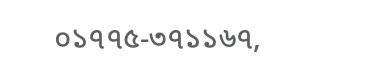০১৭৭৫-৩৭১১৬৭,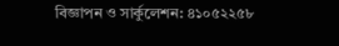বিজ্ঞাপন ও সার্কুলেশন: ৪১০৫২২৫৮